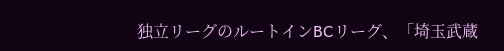独立リーグのルートインBCリーグ、「埼玉武蔵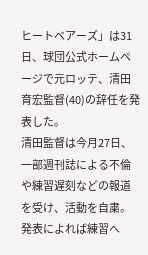ヒートベアーズ」は31日、球団公式ホームページで元ロッテ、清田育宏監督(40)の辞任を発表した。
清田監督は今月27日、一部週刊誌による不倫や練習遅刻などの報道を受け、活動を自粛。発表によれば練習へ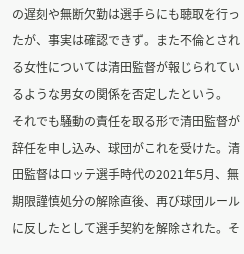の遅刻や無断欠勤は選手らにも聴取を行ったが、事実は確認できず。また不倫とされる女性については清田監督が報じられているような男女の関係を否定したという。
それでも騒動の責任を取る形で清田監督が辞任を申し込み、球団がこれを受けた。清田監督はロッテ選手時代の2021年5月、無期限謹慎処分の解除直後、再び球団ルールに反したとして選手契約を解除された。そ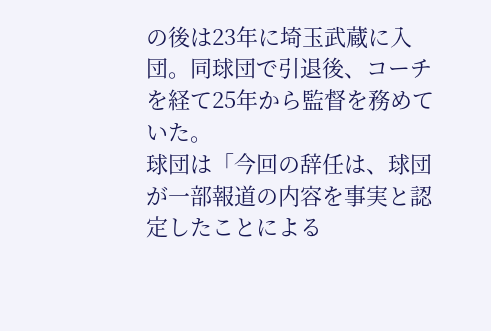の後は23年に埼玉武蔵に入団。同球団で引退後、コーチを経て25年から監督を務めていた。
球団は「今回の辞任は、球団が一部報道の内容を事実と認定したことによる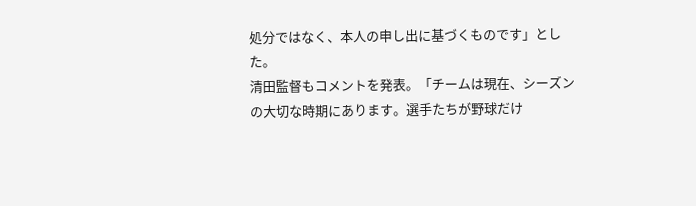処分ではなく、本人の申し出に基づくものです」とした。
清田監督もコメントを発表。「チームは現在、シーズンの大切な時期にあります。選手たちが野球だけ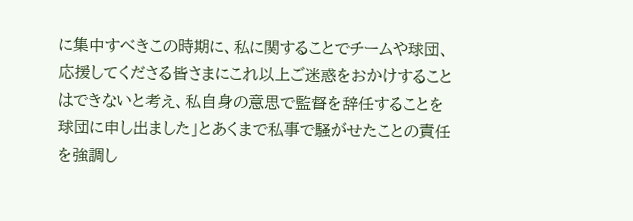に集中すべきこの時期に、私に関することでチームや球団、応援してくださる皆さまにこれ以上ご迷惑をおかけすることはできないと考え、私自身の意思で監督を辞任することを球団に申し出ました」とあくまで私事で騒がせたことの責任を強調し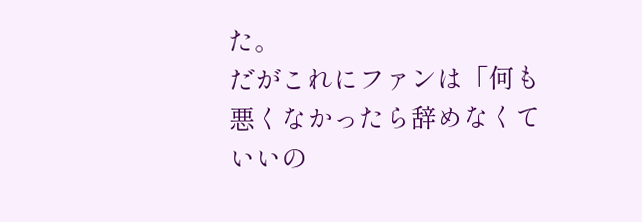た。
だがこれにファンは「何も悪くなかったら辞めなくていいの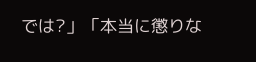では?」「本当に懲りな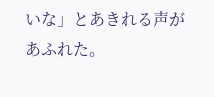いな」とあきれる声があふれた。